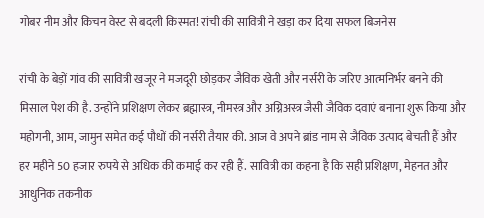गोबर नीम और किचन वेस्ट से बदली किस्मत! रांची की सावित्री ने खड़ा कर दिया सफल बिजनेस

रांची के बेड़ों गांव की सावित्री खजूर ने मजदूरी छोड़कर जैविक खेती और नर्सरी के जरिए आत्मनिर्भर बनने की मिसाल पेश की है. उन्होंने प्रशिक्षण लेकर ब्रह्मास्त्र, नीमस्त्र और अग्निअस्त्र जैसी जैविक दवाएं बनाना शुरू किया और महोगनी, आम, जामुन समेत कई पौधों की नर्सरी तैयार की. आज वे अपने ब्रांड नाम से जैविक उत्पाद बेचती हैं और हर महीने 50 हजार रुपये से अधिक की कमाई कर रही हैं. सावित्री का कहना है कि सही प्रशिक्षण, मेहनत और आधुनिक तकनीक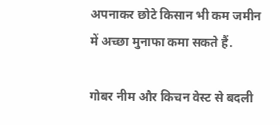अपनाकर छोटे किसान भी कम जमीन में अच्छा मुनाफा कमा सकते हैं.

गोबर नीम और किचन वेस्ट से बदली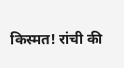किस्मत! रांची की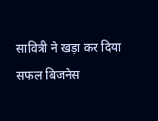सावित्री ने खड़ा कर दिया सफल बिजनेस